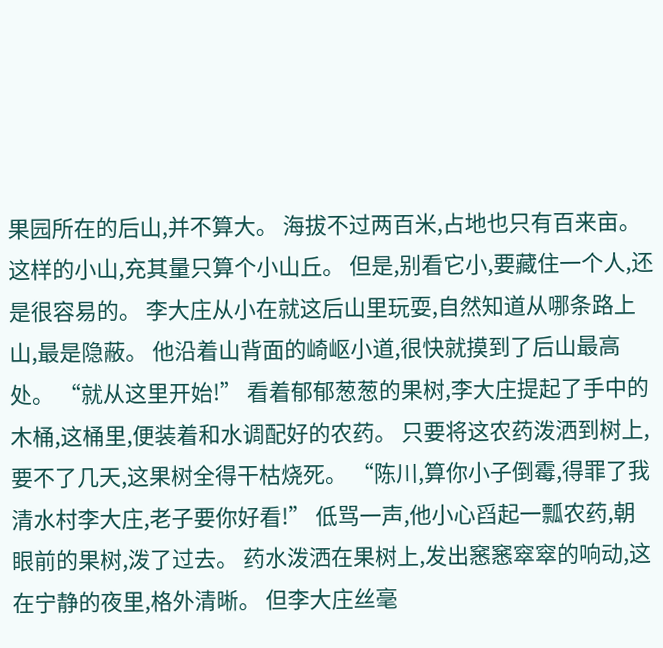果园所在的后山,并不算大。 海拔不过两百米,占地也只有百来亩。 这样的小山,充其量只算个小山丘。 但是,别看它小,要藏住一个人,还是很容易的。 李大庄从小在就这后山里玩耍,自然知道从哪条路上山,最是隐蔽。 他沿着山背面的崎岖小道,很快就摸到了后山最高处。 “就从这里开始!” 看着郁郁葱葱的果树,李大庄提起了手中的木桶,这桶里,便装着和水调配好的农药。 只要将这农药泼洒到树上,要不了几天,这果树全得干枯烧死。 “陈川,算你小子倒霉,得罪了我清水村李大庄,老子要你好看!” 低骂一声,他小心舀起一瓢农药,朝眼前的果树,泼了过去。 药水泼洒在果树上,发出窸窸窣窣的响动,这在宁静的夜里,格外清晰。 但李大庄丝毫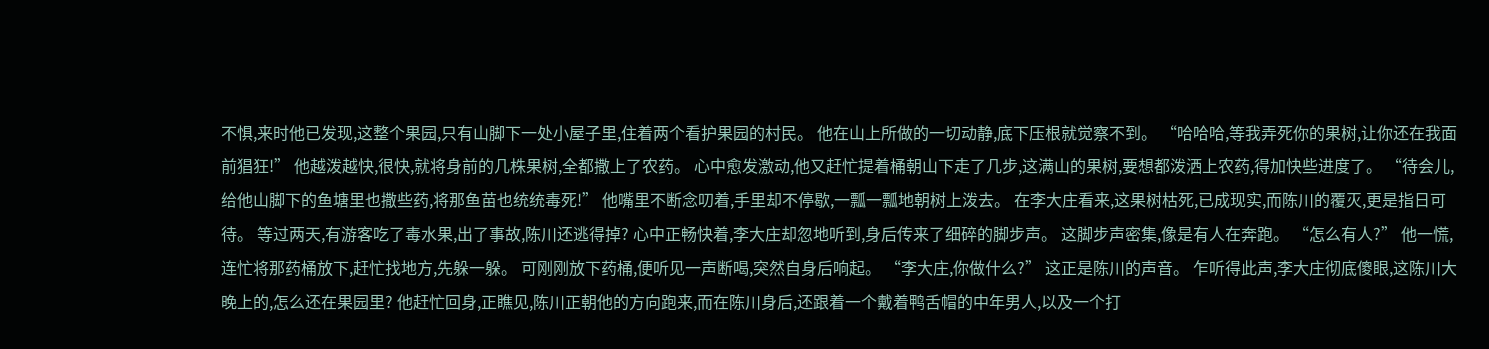不惧,来时他已发现,这整个果园,只有山脚下一处小屋子里,住着两个看护果园的村民。 他在山上所做的一切动静,底下压根就觉察不到。 “哈哈哈,等我弄死你的果树,让你还在我面前猖狂!” 他越泼越快,很快,就将身前的几株果树,全都撒上了农药。 心中愈发激动,他又赶忙提着桶朝山下走了几步,这满山的果树,要想都泼洒上农药,得加快些进度了。 “待会儿,给他山脚下的鱼塘里也撒些药,将那鱼苗也统统毒死!” 他嘴里不断念叨着,手里却不停歇,一瓢一瓢地朝树上泼去。 在李大庄看来,这果树枯死,已成现实,而陈川的覆灭,更是指日可待。 等过两天,有游客吃了毒水果,出了事故,陈川还逃得掉? 心中正畅快着,李大庄却忽地听到,身后传来了细碎的脚步声。 这脚步声密集,像是有人在奔跑。 “怎么有人?” 他一慌,连忙将那药桶放下,赶忙找地方,先躲一躲。 可刚刚放下药桶,便听见一声断喝,突然自身后响起。 “李大庄,你做什么?” 这正是陈川的声音。 乍听得此声,李大庄彻底傻眼,这陈川大晚上的,怎么还在果园里? 他赶忙回身,正瞧见,陈川正朝他的方向跑来,而在陈川身后,还跟着一个戴着鸭舌帽的中年男人,以及一个打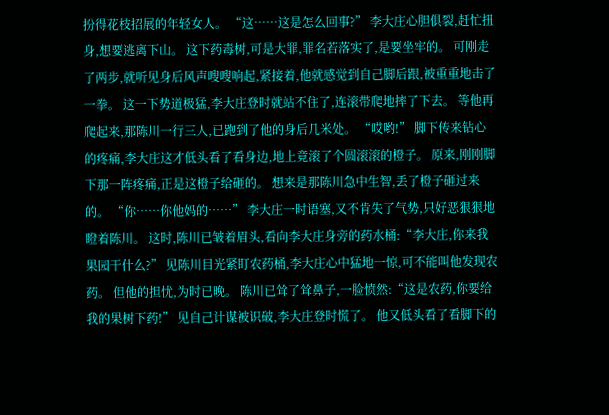扮得花枝招展的年轻女人。 “这……这是怎么回事?” 李大庄心胆俱裂,赶忙扭身,想要逃离下山。 这下药毒树,可是大罪,罪名若落实了,是要坐牢的。 可刚走了两步,就听见身后风声嗖嗖响起,紧接着,他就感觉到自己脚后跟,被重重地击了一拳。 这一下势道极猛,李大庄登时就站不住了,连滚带爬地摔了下去。 等他再爬起来,那陈川一行三人,已跑到了他的身后几米处。 “哎哟!” 脚下传来钻心的疼痛,李大庄这才低头看了看身边,地上竟滚了个圆滚滚的橙子。 原来,刚刚脚下那一阵疼痛,正是这橙子给砸的。 想来是那陈川急中生智,丢了橙子砸过来的。 “你……你他妈的……” 李大庄一时语塞,又不肯失了气势,只好恶狠狠地瞪着陈川。 这时,陈川已皱着眉头,看向李大庄身旁的药水桶:“李大庄,你来我果园干什么?” 见陈川目光紧盯农药桶,李大庄心中猛地一惊,可不能叫他发现农药。 但他的担忧,为时已晚。 陈川已耸了耸鼻子,一脸愤然:“这是农药,你要给我的果树下药!” 见自己计谋被识破,李大庄登时慌了。 他又低头看了看脚下的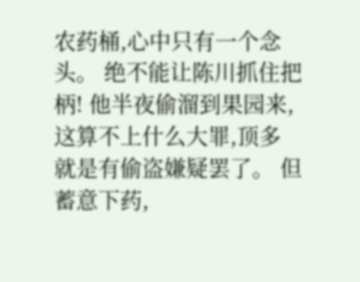农药桶,心中只有一个念头。 绝不能让陈川抓住把柄! 他半夜偷溜到果园来,这算不上什么大罪,顶多就是有偷盗嫌疑罢了。 但蓄意下药,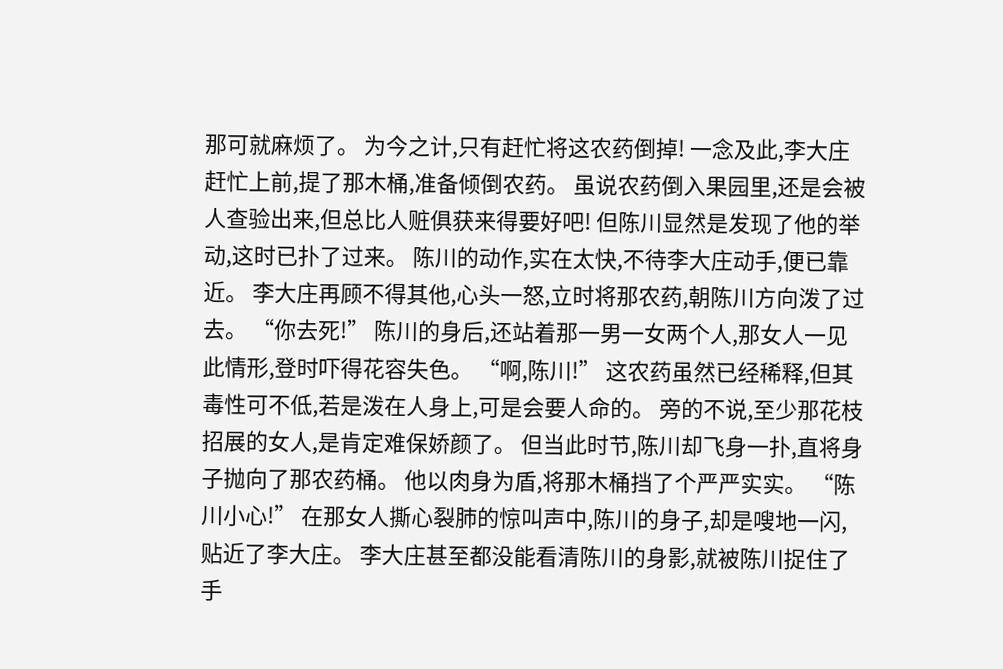那可就麻烦了。 为今之计,只有赶忙将这农药倒掉! 一念及此,李大庄赶忙上前,提了那木桶,准备倾倒农药。 虽说农药倒入果园里,还是会被人查验出来,但总比人赃俱获来得要好吧! 但陈川显然是发现了他的举动,这时已扑了过来。 陈川的动作,实在太快,不待李大庄动手,便已靠近。 李大庄再顾不得其他,心头一怒,立时将那农药,朝陈川方向泼了过去。 “你去死!” 陈川的身后,还站着那一男一女两个人,那女人一见此情形,登时吓得花容失色。 “啊,陈川!” 这农药虽然已经稀释,但其毒性可不低,若是泼在人身上,可是会要人命的。 旁的不说,至少那花枝招展的女人,是肯定难保娇颜了。 但当此时节,陈川却飞身一扑,直将身子抛向了那农药桶。 他以肉身为盾,将那木桶挡了个严严实实。 “陈川小心!” 在那女人撕心裂肺的惊叫声中,陈川的身子,却是嗖地一闪,贴近了李大庄。 李大庄甚至都没能看清陈川的身影,就被陈川捉住了手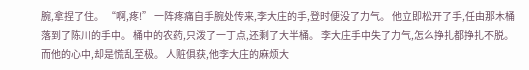腕,拿捏了住。 “啊,疼!” 一阵疼痛自手腕处传来,李大庄的手,登时便没了力气。 他立即松开了手,任由那木桶落到了陈川的手中。 桶中的农药,只泼了一丁点,还剩了大半桶。 李大庄手中失了力气,怎么挣扎都挣扎不脱。 而他的心中,却是慌乱至极。 人赃俱获,他李大庄的麻烦大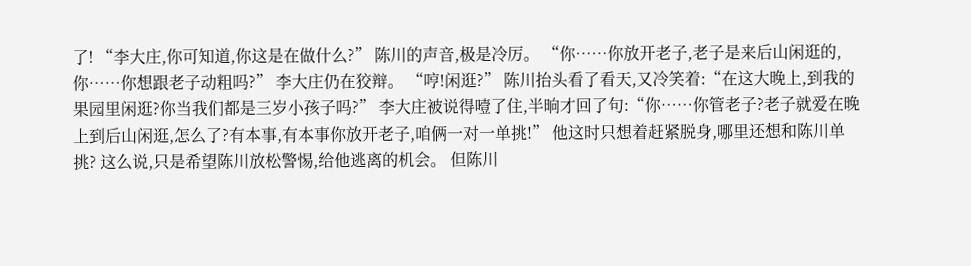了! “李大庄,你可知道,你这是在做什么?” 陈川的声音,极是冷厉。 “你……你放开老子,老子是来后山闲逛的,你……你想跟老子动粗吗?” 李大庄仍在狡辩。 “哼!闲逛?” 陈川抬头看了看天,又冷笑着:“在这大晚上,到我的果园里闲逛?你当我们都是三岁小孩子吗?” 李大庄被说得噎了住,半晌才回了句:“你……你管老子?老子就爱在晚上到后山闲逛,怎么了?有本事,有本事你放开老子,咱俩一对一单挑!” 他这时只想着赶紧脱身,哪里还想和陈川单挑? 这么说,只是希望陈川放松警惕,给他逃离的机会。 但陈川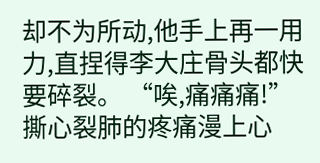却不为所动,他手上再一用力,直捏得李大庄骨头都快要碎裂。 “唉,痛痛痛!” 撕心裂肺的疼痛漫上心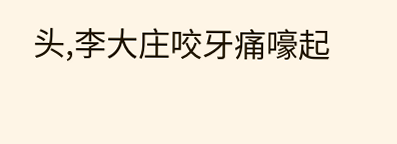头,李大庄咬牙痛嚎起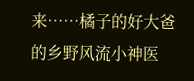来……橘子的好大爸的乡野风流小神医